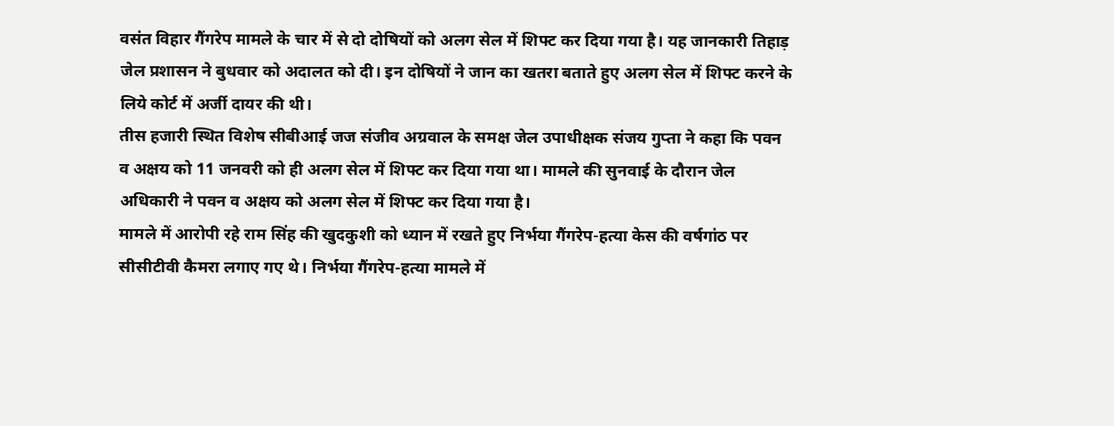वसंत विहार गैंगरेप मामले के चार में से दो दोषियों को अलग सेल में शिफ्ट कर दिया गया है। यह जानकारी तिहाड़ जेल प्रशासन ने बुधवार को अदालत को दी। इन दोषियों ने जान का खतरा बताते हुए अलग सेल में शिफ्ट करने के लिये कोर्ट में अर्जी दायर की थी।
तीस हजारी स्थित विशेष सीबीआई जज संजीव अग्रवाल के समक्ष जेल उपाधीक्षक संजय गुप्ता ने कहा कि पवन व अक्षय को 11 जनवरी को ही अलग सेल में शिफ्ट कर दिया गया था। मामले की सुनवाई के दौरान जेल अधिकारी ने पवन व अक्षय को अलग सेल में शिफ्ट कर दिया गया है।
मामले में आरोपी रहे राम सिंह की खुदकुशी को ध्यान में रखते हुए निर्भया गैंगरेप-हत्या केस की वर्षगांठ पर सीसीटीवी कैमरा लगाए गए थे। निर्भया गैंगरेप-हत्या मामले में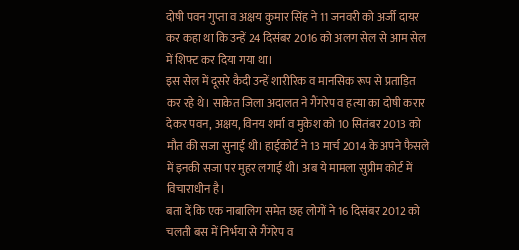दोषी पवन गुप्ता व अक्षय कुमार सिंह ने 11 जनवरी को अर्जी दायर कर कहा था कि उन्हें 24 दिसंबर 2016 को अलग सेल से आम सेल में शिफ्ट कर दिया गया था।
इस सेल में दूसरे कैदी उन्हें शारीरिक व मानसिक रूप से प्रताड़ित कर रहे थे। साकेत जिला अदालत ने गैंगरेप व हत्या का दोषी करार देकर पवन, अक्षय, विनय शर्मा व मुकेश को 10 सितंबर 2013 को मौत की सजा सुनाई थी। हाईकोर्ट ने 13 मार्च 2014 के अपने फैसले में इनकी सजा पर मुहर लगाई थी। अब ये मामला सुप्रीम कोर्ट में विचाराधीन है।
बता दें कि एक नाबालिग समेत छह लोगों ने 16 दिसंबर 2012 को चलती बस में निर्भया से गैंगरेप व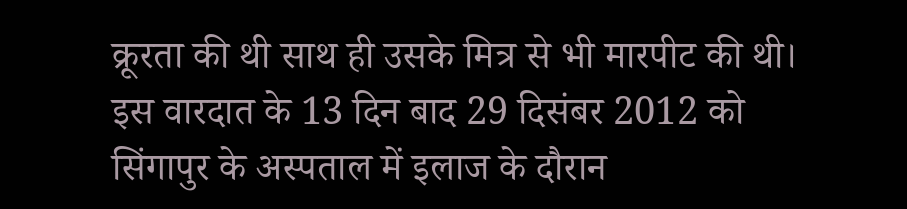क्रूरता की थी साथ ही उसके मित्र से भी मारपीट की थी। इस वारदात के 13 दिन बाद 29 दिसंबर 2012 को सिंगापुर के अस्पताल में इलाज के दौरान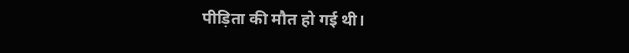पीड़िता की मौत हो गई थी।